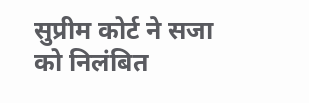सुप्रीम कोर्ट ने सजा को निलंबित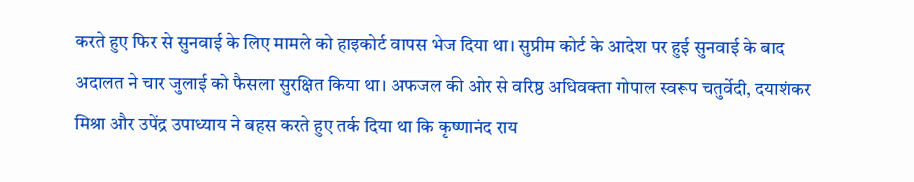करते हुए फिर से सुनवाई के लिए मामले को हाइकोर्ट वापस भेज दिया था। सुप्रीम कोर्ट के आदेश पर हुई सुनवाई के बाद अदालत ने चार जुलाई को फैसला सुरक्षित किया था। अफजल की ओर से वरिष्ठ अधिवक्ता गोपाल स्वरूप चतुर्वेदी, दयाशंकर मिश्रा और उपेंद्र उपाध्याय ने बहस करते हुए तर्क दिया था कि कृष्णानंद राय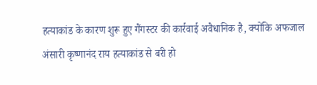हत्याकांड के कारण शुरू हुए गैंगस्टर की कार्रवाई अवैधानिक है, क्योंकि अफजाल अंसारी कृष्णानंद राय हत्याकांड से बरी हो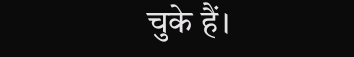चुके हैं।